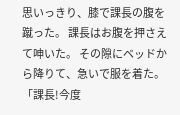思いっきり、膝で課長の腹を蹴った。 課長はお腹を押さえて呻いた。 その隙にベッドから降りて、急いで服を着た。 「課長!今度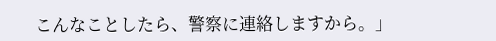こんなことしたら、警察に連絡しますから。」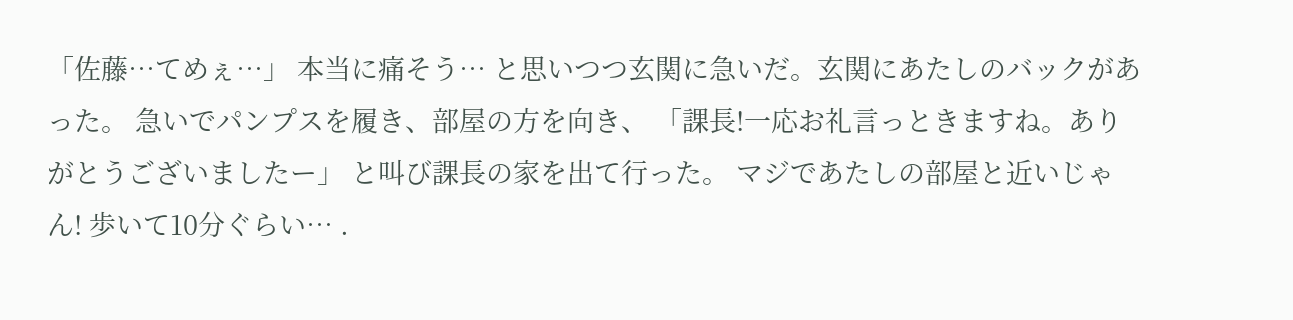「佐藤…てめぇ…」 本当に痛そう… と思いつつ玄関に急いだ。玄関にあたしのバックがあった。 急いでパンプスを履き、部屋の方を向き、 「課長!一応お礼言っときますね。ありがとうございましたー」 と叫び課長の家を出て行った。 マジであたしの部屋と近いじゃん! 歩いて10分ぐらい… .